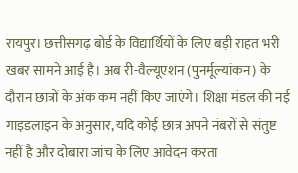रायपुर। छत्तीसगढ़ बोर्ड के विद्यार्थियों के लिए बड़ी राहत भरी खबर सामने आई है। अब री-वैल्यूएशन (पुनर्मूल्यांकन) के दौरान छात्रों के अंक कम नहीं किए जाएंगे। शिक्षा मंडल की नई गाइडलाइन के अनुसार, यदि कोई छात्र अपने नंबरों से संतुष्ट नहीं है और दोबारा जांच के लिए आवेदन करता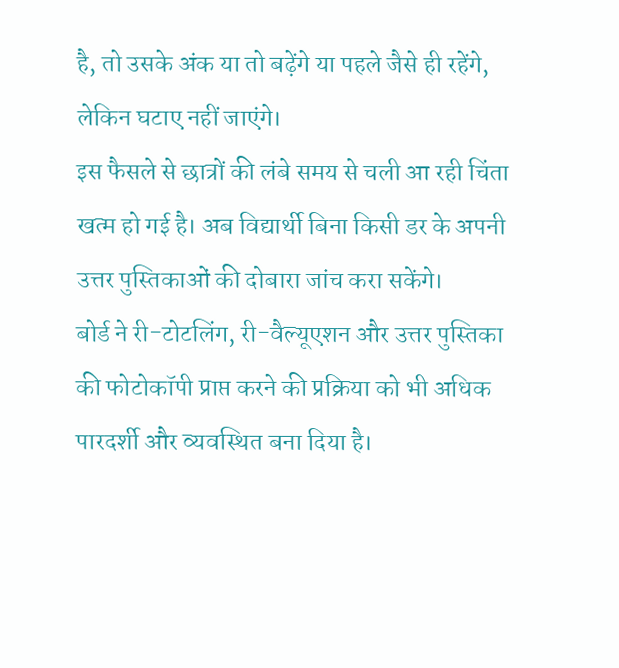है, तो उसके अंक या तो बढ़ेंगे या पहले जैसे ही रहेंगे, लेकिन घटाए नहीं जाएंगे।
इस फैसले से छात्रों की लंबे समय से चली आ रही चिंता खत्म हो गई है। अब विद्यार्थी बिना किसी डर के अपनी उत्तर पुस्तिकाओं की दोबारा जांच करा सकेंगे।
बोर्ड ने री-टोटलिंग, री-वैल्यूएशन और उत्तर पुस्तिका की फोटोकॉपी प्राप्त करने की प्रक्रिया को भी अधिक पारदर्शी और व्यवस्थित बना दिया है।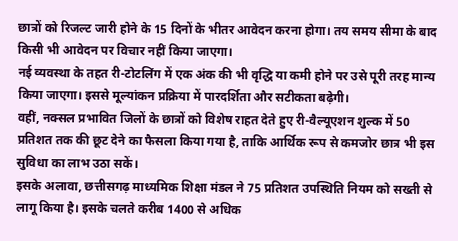छात्रों को रिजल्ट जारी होने के 15 दिनों के भीतर आवेदन करना होगा। तय समय सीमा के बाद किसी भी आवेदन पर विचार नहीं किया जाएगा।
नई व्यवस्था के तहत री-टोटलिंग में एक अंक की भी वृद्धि या कमी होने पर उसे पूरी तरह मान्य किया जाएगा। इससे मूल्यांकन प्रक्रिया में पारदर्शिता और सटीकता बढ़ेगी।
वहीं, नक्सल प्रभावित जिलों के छात्रों को विशेष राहत देते हुए री-वैल्यूएशन शुल्क में 50 प्रतिशत तक की छूट देने का फैसला किया गया है, ताकि आर्थिक रूप से कमजोर छात्र भी इस सुविधा का लाभ उठा सकें।
इसके अलावा, छत्तीसगढ़ माध्यमिक शिक्षा मंडल ने 75 प्रतिशत उपस्थिति नियम को सख्ती से लागू किया है। इसके चलते करीब 1400 से अधिक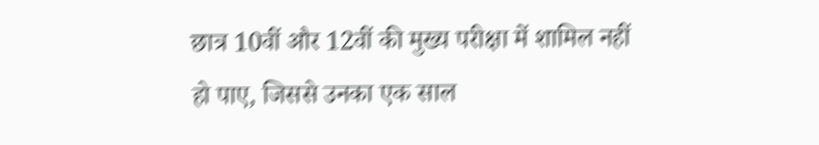छात्र 10वीं और 12वीं की मुख्य परीक्षा में शामिल नहीं हो पाए, जिससे उनका एक साल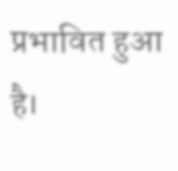प्रभावित हुआ है।